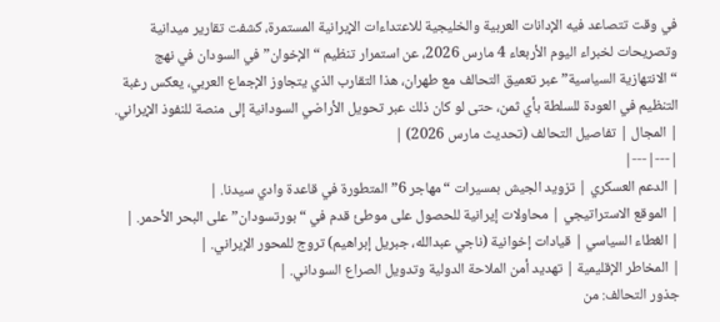في وقت تتصاعد فيه الإدانات العربية والخليجية للاعتداءات الإيرانية المستمرة، كشفت تقارير ميدانية وتصريحات لخبراء اليوم الأربعاء 4 مارس 2026، عن استمرار تنظيم “الإخوان” في السودان في نهج “الانتهازية السياسية” عبر تعميق التحالف مع طهران، هذا التقارب الذي يتجاوز الإجماع العربي، يعكس رغبة التنظيم في العودة للسلطة بأي ثمن، حتى لو كان ذلك عبر تحويل الأراضي السودانية إلى منصة للنفوذ الإيراني.
| المجال | تفاصيل التحالف (تحديث مارس 2026) |
|---|---|
| الدعم العسكري | تزويد الجيش بمسيرات “مهاجر 6” المتطورة في قاعدة وادي سيدنا. |
| الموقع الاستراتيجي | محاولات إيرانية للحصول على موطئ قدم في “بورتسودان” على البحر الأحمر. |
| الغطاء السياسي | قيادات إخوانية (ناجي عبدالله، جبريل إبراهيم) تروج للمحور الإيراني. |
| المخاطر الإقليمية | تهديد أمن الملاحة الدولية وتدويل الصراع السوداني. |
جذور التحالف: من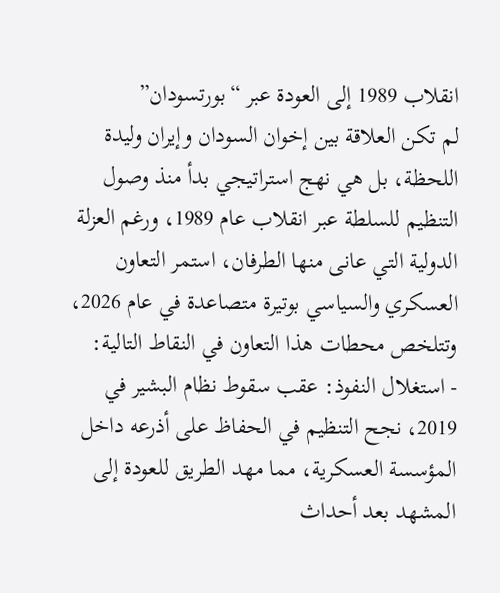انقلاب 1989 إلى العودة عبر “بورتسودان”
لم تكن العلاقة بين إخوان السودان وإيران وليدة اللحظة، بل هي نهج استراتيجي بدأ منذ وصول التنظيم للسلطة عبر انقلاب عام 1989، ورغم العزلة الدولية التي عانى منها الطرفان، استمر التعاون العسكري والسياسي بوتيرة متصاعدة في عام 2026، وتتلخص محطات هذا التعاون في النقاط التالية:
- استغلال النفوذ: عقب سقوط نظام البشير في 2019، نجح التنظيم في الحفاظ على أذرعه داخل المؤسسة العسكرية، مما مهد الطريق للعودة إلى المشهد بعد أحداث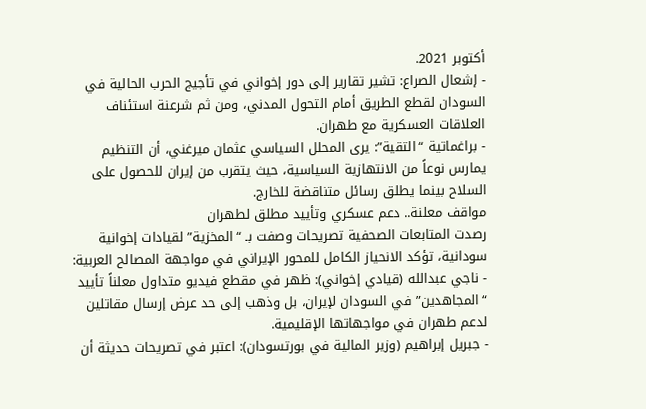أكتوبر 2021.
- إشعال الصراع: تشير تقارير إلى دور إخواني في تأجيج الحرب الحالية في السودان لقطع الطريق أمام التحول المدني، ومن ثم شرعنة استئناف العلاقات العسكرية مع طهران.
- براغماتية “التقية”: يرى المحلل السياسي عثمان ميرغني، أن التنظيم يمارس نوعاً من الانتهازية السياسية، حيث يتقرب من إيران للحصول على السلاح بينما يطلق رسائل متناقضة للخارج.
مواقف معلنة.. دعم عسكري وتأييد مطلق لطهران
رصدت المتابعات الصحفية تصريحات وصفت بـ “المخزية” لقيادات إخوانية سودانية، تؤكد الانحياز الكامل للمحور الإيراني في مواجهة المصالح العربية:
- ناجي عبدالله (قيادي إخواني): ظهر في مقطع فيديو متداول معلناً تأييد “المجاهدين” في السودان لإيران، بل وذهب إلى حد عرض إرسال مقاتلين لدعم طهران في مواجهاتها الإقليمية.
- جبريل إبراهيم (وزير المالية في بورتسودان): اعتبر في تصريحات حديثة أن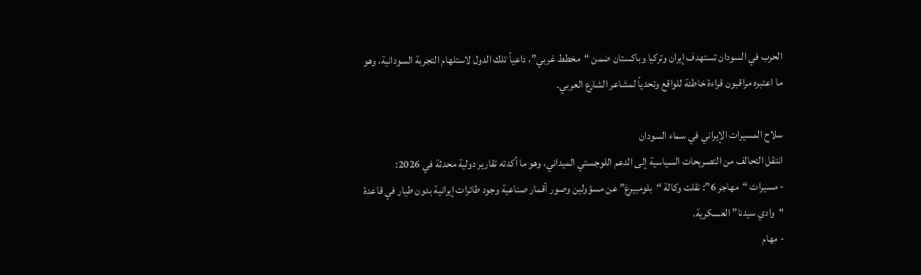الحرب في السودان تستهدف إيران وتركيا وباكستان ضمن “مخطط غربي”، داعياً تلك الدول لاستلهام التجربة السودانية، وهو ما اعتبره مراقبون قراءة خاطئة للواقع وتحدياً لمشاعر الشارع العربي.

سلاح المسيرات الإيراني في سماء السودان
انتقل التحالف من التصريحات السياسية إلى الدعم اللوجستي الميداني، وهو ما أكدته تقارير دولية محدثة في 2026:
- مسيرات “مهاجر 6”: نقلت وكالة “بلومبيرغ” عن مسؤولين وصور أقمار صناعية وجود طائرات إيرانية بدون طيار في قاعدة “وادي سيدنا” العسكرية.
- مهام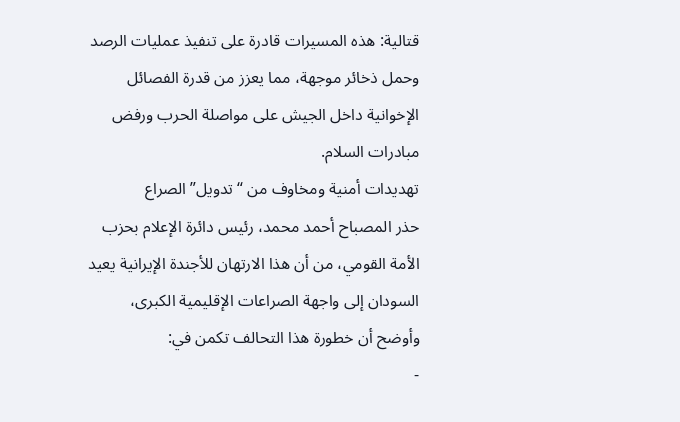قتالية: هذه المسيرات قادرة على تنفيذ عمليات الرصد وحمل ذخائر موجهة، مما يعزز من قدرة الفصائل الإخوانية داخل الجيش على مواصلة الحرب ورفض مبادرات السلام.
تهديدات أمنية ومخاوف من “تدويل” الصراع
حذر المصباح أحمد محمد، رئيس دائرة الإعلام بحزب الأمة القومي، من أن هذا الارتهان للأجندة الإيرانية يعيد السودان إلى واجهة الصراعات الإقليمية الكبرى، وأوضح أن خطورة هذا التحالف تكمن في:
-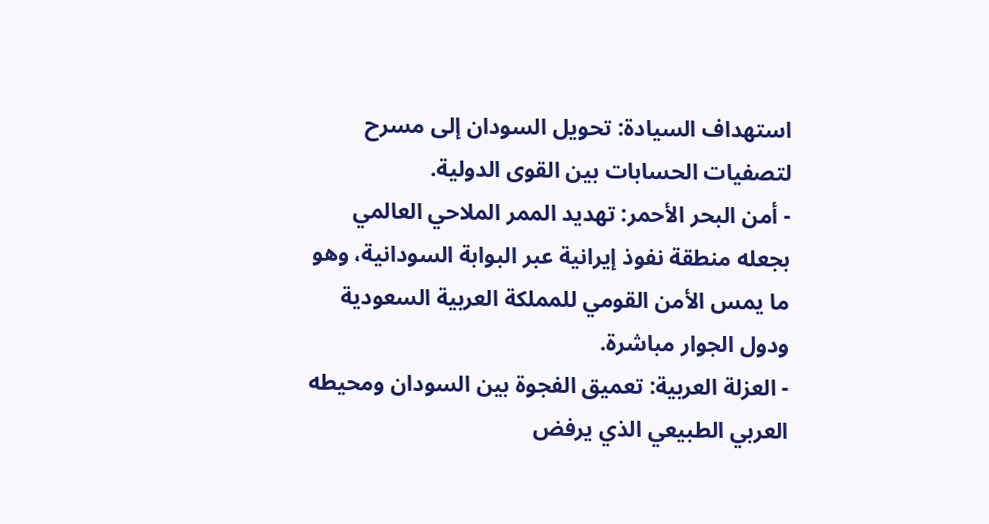استهداف السيادة: تحويل السودان إلى مسرح لتصفيات الحسابات بين القوى الدولية.
- أمن البحر الأحمر: تهديد الممر الملاحي العالمي بجعله منطقة نفوذ إيرانية عبر البوابة السودانية، وهو ما يمس الأمن القومي للمملكة العربية السعودية ودول الجوار مباشرة.
- العزلة العربية: تعميق الفجوة بين السودان ومحيطه العربي الطبيعي الذي يرفض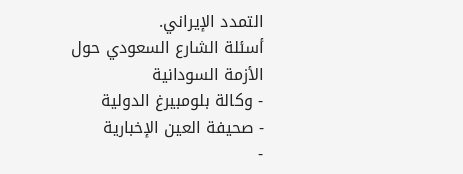التمدد الإيراني.
أسئلة الشارع السعودي حول الأزمة السودانية
- وكالة بلومبيرغ الدولية
- صحيفة العين الإخبارية
-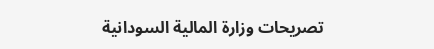تصريحات وزارة المالية السودانية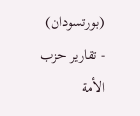(بورتسودان)
- تقارير حزب الأمة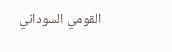القومي السوداني